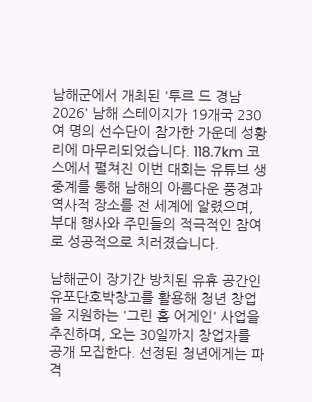남해군에서 개최된 '투르 드 경남 2026' 남해 스테이지가 19개국 230여 명의 선수단이 참가한 가운데 성황리에 마무리되었습니다. 118.7km 코스에서 펼쳐진 이번 대회는 유튜브 생중계를 통해 남해의 아름다운 풍경과 역사적 장소를 전 세계에 알렸으며, 부대 행사와 주민들의 적극적인 참여로 성공적으로 치러졌습니다.

남해군이 장기간 방치된 유휴 공간인 유포단호박창고를 활용해 청년 창업을 지원하는 '그린 홈 어게인' 사업을 추진하며, 오는 30일까지 창업자를 공개 모집한다. 선정된 청년에게는 파격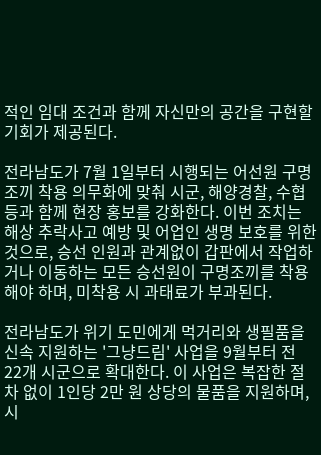적인 임대 조건과 함께 자신만의 공간을 구현할 기회가 제공된다.

전라남도가 7월 1일부터 시행되는 어선원 구명조끼 착용 의무화에 맞춰 시군, 해양경찰, 수협 등과 함께 현장 홍보를 강화한다. 이번 조치는 해상 추락사고 예방 및 어업인 생명 보호를 위한 것으로, 승선 인원과 관계없이 갑판에서 작업하거나 이동하는 모든 승선원이 구명조끼를 착용해야 하며, 미착용 시 과태료가 부과된다.

전라남도가 위기 도민에게 먹거리와 생필품을 신속 지원하는 '그냥드림' 사업을 9월부터 전 22개 시군으로 확대한다. 이 사업은 복잡한 절차 없이 1인당 2만 원 상당의 물품을 지원하며, 시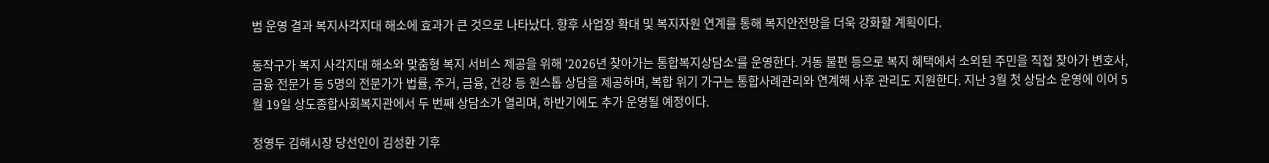범 운영 결과 복지사각지대 해소에 효과가 큰 것으로 나타났다. 향후 사업장 확대 및 복지자원 연계를 통해 복지안전망을 더욱 강화할 계획이다.

동작구가 복지 사각지대 해소와 맞춤형 복지 서비스 제공을 위해 '2026년 찾아가는 통합복지상담소'를 운영한다. 거동 불편 등으로 복지 혜택에서 소외된 주민을 직접 찾아가 변호사, 금융 전문가 등 5명의 전문가가 법률, 주거, 금융, 건강 등 원스톱 상담을 제공하며, 복합 위기 가구는 통합사례관리와 연계해 사후 관리도 지원한다. 지난 3월 첫 상담소 운영에 이어 5월 19일 상도종합사회복지관에서 두 번째 상담소가 열리며, 하반기에도 추가 운영될 예정이다.

정영두 김해시장 당선인이 김성환 기후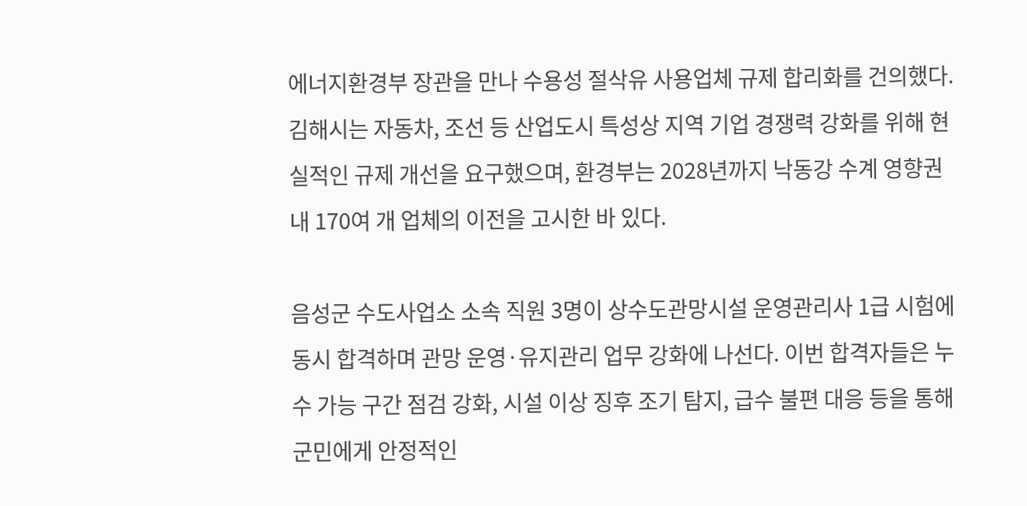에너지환경부 장관을 만나 수용성 절삭유 사용업체 규제 합리화를 건의했다. 김해시는 자동차, 조선 등 산업도시 특성상 지역 기업 경쟁력 강화를 위해 현실적인 규제 개선을 요구했으며, 환경부는 2028년까지 낙동강 수계 영향권 내 170여 개 업체의 이전을 고시한 바 있다.

음성군 수도사업소 소속 직원 3명이 상수도관망시설 운영관리사 1급 시험에 동시 합격하며 관망 운영·유지관리 업무 강화에 나선다. 이번 합격자들은 누수 가능 구간 점검 강화, 시설 이상 징후 조기 탐지, 급수 불편 대응 등을 통해 군민에게 안정적인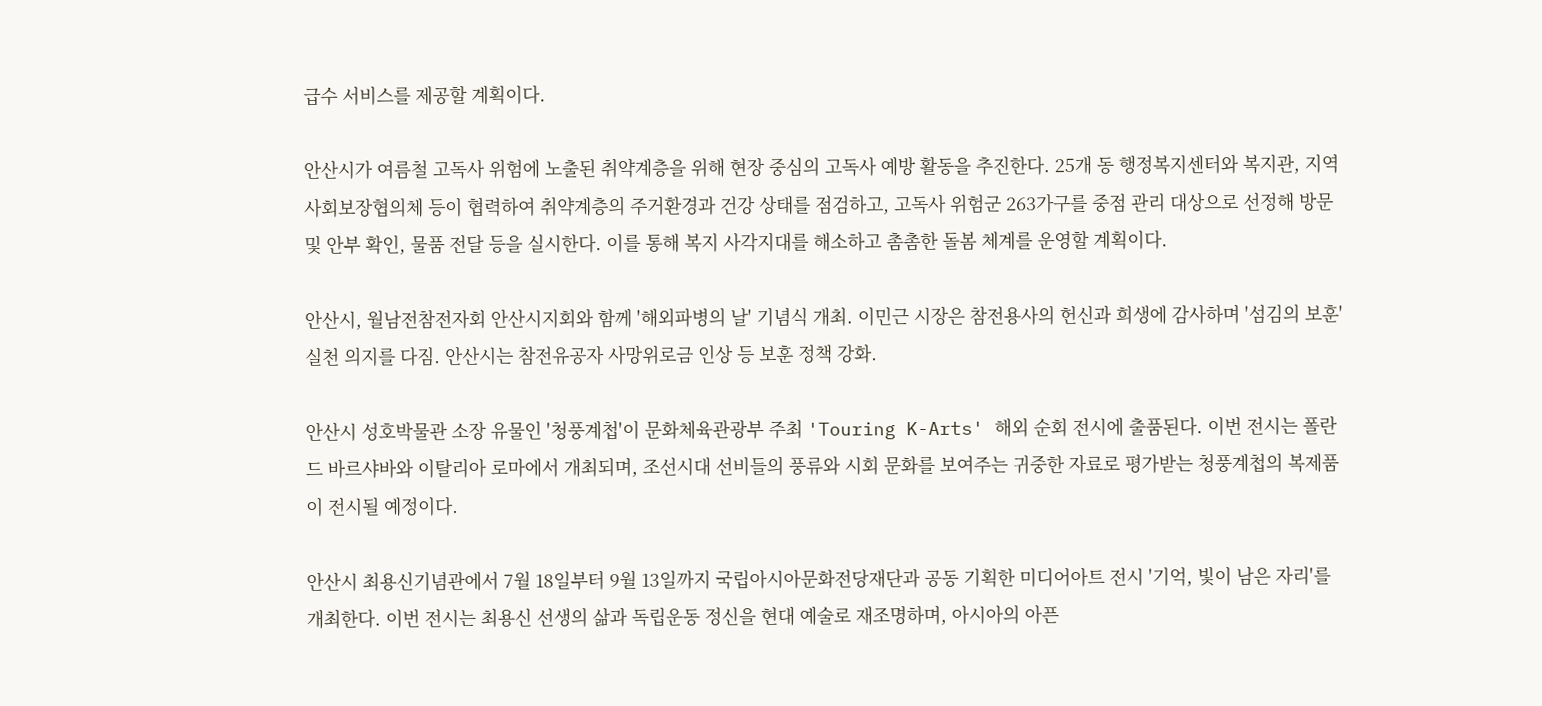급수 서비스를 제공할 계획이다.

안산시가 여름철 고독사 위험에 노출된 취약계층을 위해 현장 중심의 고독사 예방 활동을 추진한다. 25개 동 행정복지센터와 복지관, 지역사회보장협의체 등이 협력하여 취약계층의 주거환경과 건강 상태를 점검하고, 고독사 위험군 263가구를 중점 관리 대상으로 선정해 방문 및 안부 확인, 물품 전달 등을 실시한다. 이를 통해 복지 사각지대를 해소하고 촘촘한 돌봄 체계를 운영할 계획이다.

안산시, 월남전참전자회 안산시지회와 함께 '해외파병의 날' 기념식 개최. 이민근 시장은 참전용사의 헌신과 희생에 감사하며 '섬김의 보훈' 실천 의지를 다짐. 안산시는 참전유공자 사망위로금 인상 등 보훈 정책 강화.

안산시 성호박물관 소장 유물인 '청풍계첩'이 문화체육관광부 주최 'Touring K-Arts' 해외 순회 전시에 출품된다. 이번 전시는 폴란드 바르샤바와 이탈리아 로마에서 개최되며, 조선시대 선비들의 풍류와 시회 문화를 보여주는 귀중한 자료로 평가받는 청풍계첩의 복제품이 전시될 예정이다.

안산시 최용신기념관에서 7월 18일부터 9월 13일까지 국립아시아문화전당재단과 공동 기획한 미디어아트 전시 '기억, 빛이 남은 자리'를 개최한다. 이번 전시는 최용신 선생의 삶과 독립운동 정신을 현대 예술로 재조명하며, 아시아의 아픈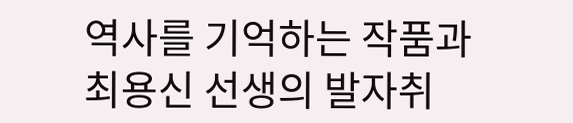역사를 기억하는 작품과 최용신 선생의 발자취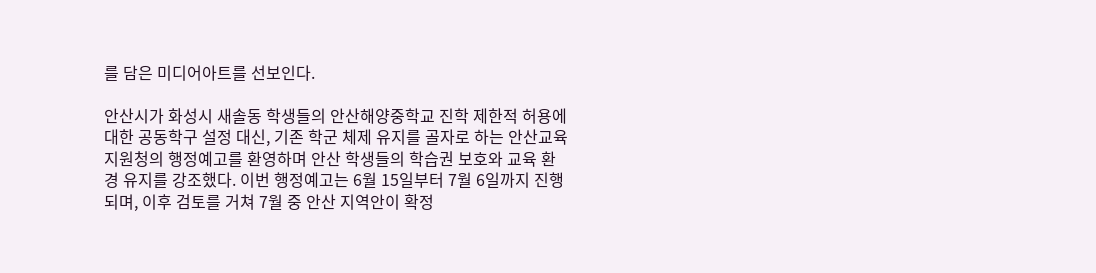를 담은 미디어아트를 선보인다.

안산시가 화성시 새솔동 학생들의 안산해양중학교 진학 제한적 허용에 대한 공동학구 설정 대신, 기존 학군 체제 유지를 골자로 하는 안산교육지원청의 행정예고를 환영하며 안산 학생들의 학습권 보호와 교육 환경 유지를 강조했다. 이번 행정예고는 6월 15일부터 7월 6일까지 진행되며, 이후 검토를 거쳐 7월 중 안산 지역안이 확정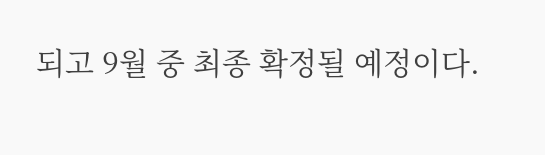되고 9월 중 최종 확정될 예정이다.